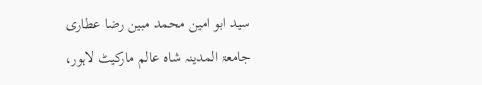سید ابو امین محمد مبین رضا عطاری
جامعۃ المدینہ شاہ عالم مارکیٹ لاہور،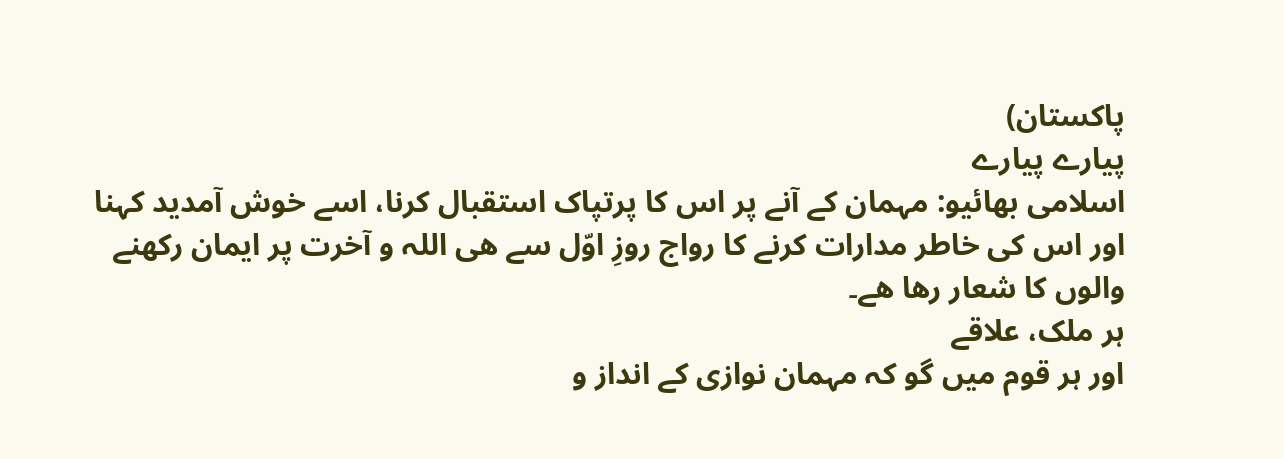پاکستان)
پیارے پیارے
اسلامی بھائیو: مہمان کے آنے پر اس کا پرتپاک استقبال کرنا، اسے خوش آمدید کہنا
اور اس کی خاطر مدارات کرنے کا رواج روزِ اوّل سے ھی اللہ و آخرت پر ایمان رکھنے
والوں کا شعار رھا ھے۔
ہر ملک، علاقے
اور ہر قوم میں گو کہ مہمان نوازی کے انداز و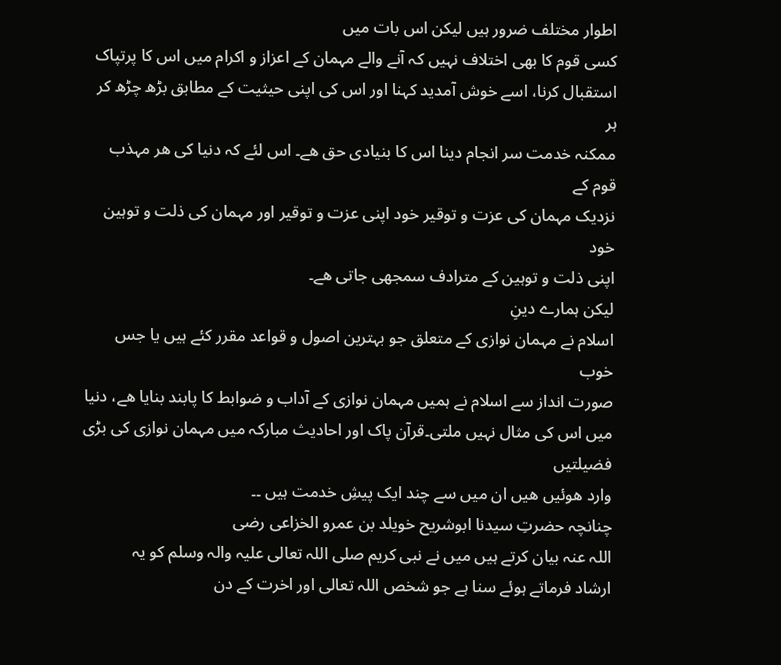اطوار مختلف ضرور ہیں لیکن اس بات میں
کسی قوم کا بھی اختلاف نہیں کہ آنے والے مہمان کے اعزاز و اکرام میں اس کا پرتپاک
استقبال کرنا، اسے خوش آمدید کہنا اور اس کی اپنی حیثیت کے مطابق بڑھ چڑھ کر ہر
ممکنہ خدمت سر انجام دینا اس کا بنیادی حق ھے۔ اس لئے کہ دنیا کی ھر مہذب قوم کے
نزدیک مہمان کی عزت و توقیر خود اپنی عزت و توقیر اور مہمان کی ذلت و توہین خود
اپنی ذلت و توہین کے مترادف سمجھی جاتی ھے۔
لیکن ہمارے دینِ
اسلام نے مہمان نوازی کے متعلق جو بہترین اصول و قواعد مقرر کئے ہیں یا جس خوب
صورت انداز سے اسلام نے ہمیں مہمان نوازی کے آداب و ضوابط کا پابند بنایا ھے، دنیا
میں اس کی مثال نہیں ملتی۔قرآن پاک اور احادیث مبارکہ میں مہمان نوازی کی بڑی فضیلتیں
وارد ھوئیں ھیں ان میں سے چند ایک پیشِ خدمت ہیں ۔۔
چنانچہ حضرتِ سیدنا ابوشریح خویلد بن عمرو الخزاعی رضی
اللہ عنہ بیان کرتے ہیں میں نے نبی کریم صلی اللہ تعالی علیہ والہ وسلم کو یہ
ارشاد فرماتے ہوئے سنا ہے جو شخص اللہ تعالی اور اخرت کے دن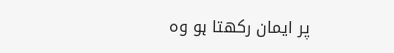پر ایمان رکھتا ہو وہ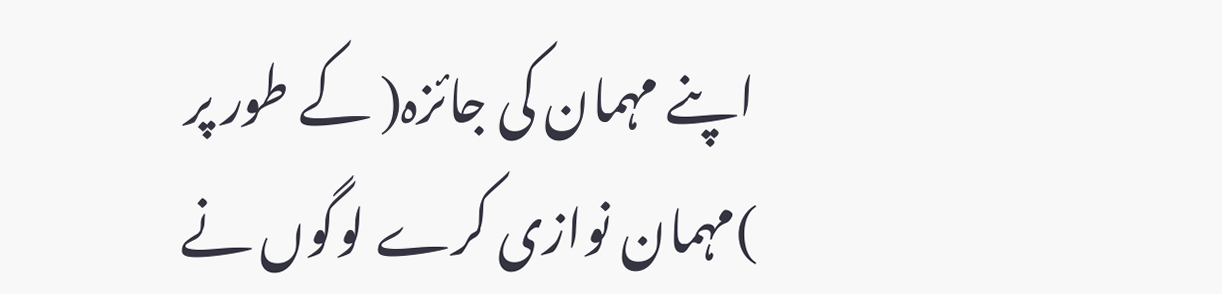اپنے مہمان کی جائزہ( کے طور پر )مہمان نوازی کرے لوگوں نے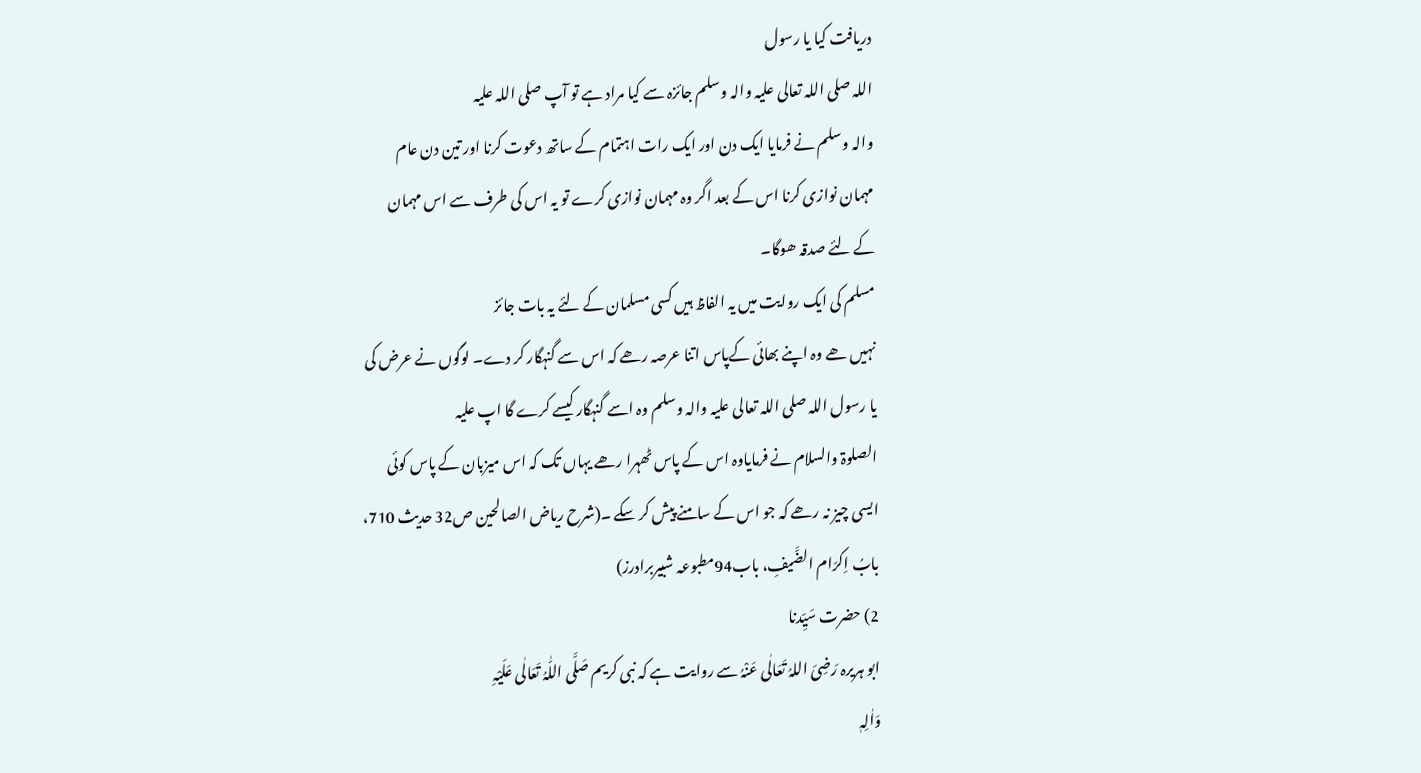دریافت کیا یا رسول
اللہ صلی اللہ تعالی علیہ والہ وسلم جائزہ سے کیا مراد ہے تو آپ صلی اللہ علیہ
والہ وسلم نے فرمایا ایک دن اور ایک رات اہتمام کے ساتھ دعوت کرنا اور تین دن عام
مہمان نوازی کرنا اس کے بعد اگر وہ مہمان نوازی کرے تو یہ اس کی طرف سے اس مہمان
کے لئے صدقہ ھوگا۔
مسلم کی ایک روایت میں یہ الفاظ ہیں کسی مسلمان کے لئے یہ بات جائز
نہیں ھے وہ اپنے بھائی کےپاس اتنا عرصہ رھے کہ اس سے گنہگار کر دے۔ لوگوں نے عرض کی
یا رسول اللہ صلی اللہ تعالی علیہ والہ وسلم وہ اسے گنہگار کیسے کرے گا اپ علیہ
الصلوۃ والسلام نے فرمایاوہ اس کے پاس ٹھہرا رھے یہاں تک کہ اس میزبان کے پاس کوئی
ایسی چیز نہ رھے کہ جو اس کے سامنے پیش کر سکے ۔(شرح ریاض الصالحین ص32 حدیث 710،
بابُ اِکرَام الضَّیفِ، باب94مطبوعہ شبیربرادرز)
2) حضرت سَیِّدنا
ابو ہریرہ رَضِیَ اللہُ تَعَالٰی عَنْہُ سے روایت ہے کہ نبی کریم صَلَّی اللّٰہُ تَعَالٰی عَلَیْہِ
وَاٰلِہٖ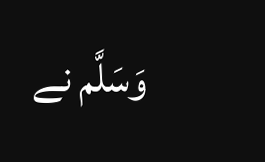وَسَلَّم نے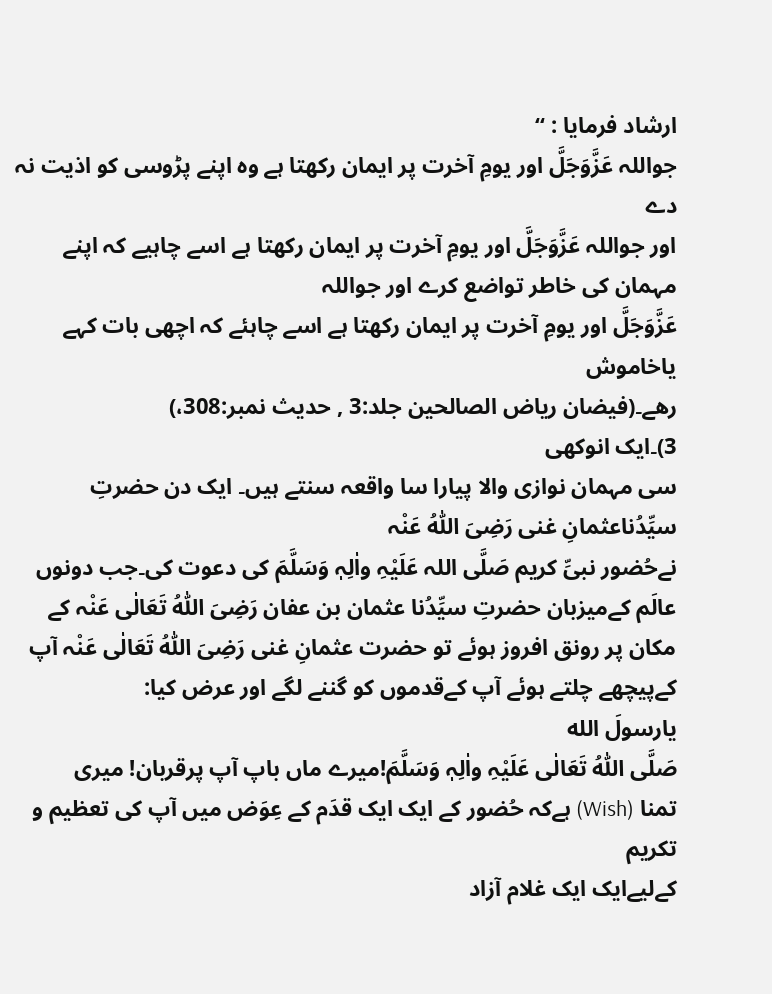ارشاد فرمایا : “
جواللہ عَزَّوَجَلَّ اور یومِ آخرت پر ایمان رکھتا ہے وہ اپنے پڑوسی کو اذیت نہ دے
اور جواللہ عَزَّوَجَلَّ اور یومِ آخرت پر ایمان رکھتا ہے اسے چاہیے کہ اپنے مہمان کی خاطر تواضع کرے اور جواللہ
عَزَّوَجَلَّ اور یومِ آخرت پر ایمان رکھتا ہے اسے چاہئے کہ اچھی بات کہے یاخاموش
رھے۔(فیضان ریاض الصالحین جلد:3 , حدیث نمبر:308،)
3)۔ایک انوکھی
سی مہمان نوازی والا پیارا سا واقعہ سنتے ہیں۔ ایک دن حضرتِ سیِّدُناعثمانِ غنی رَضِیَ اللّٰہُ عَنْہ
نےحُضور نبیِّ کریم صَلَّی اللہ عَلَیْہِ واٰلِہٖ وَسَلَّمَ کی دعوت کی۔جب دونوں
عالَم کےمیزبان حضرتِ سیِّدُنا عثمان بن عفان رَضِیَ اللّٰہُ تَعَالٰی عَنْہ کے
مکان پر رونق افروز ہوئے تو حضرت عثمانِ غنی رَضِیَ اللّٰہُ تَعَالٰی عَنْہ آپ
کےپیچھے چلتے ہوئے آپ کےقدموں کو گننے لگے اور عرض کیا:
یارسولَ الله
صَلَّی اللّٰہُ تَعَالٰی عَلَیْہِ واٰلِہٖ وَسَلَّمَ!میرے ماں باپ آپ پرقربان! میری
تمنا (Wish) ہےکہ حُضور کے ایک ایک قدَم کے عِوَض میں آپ کی تعظیم و تکریم
کےلیےایک ایک غلام آزاد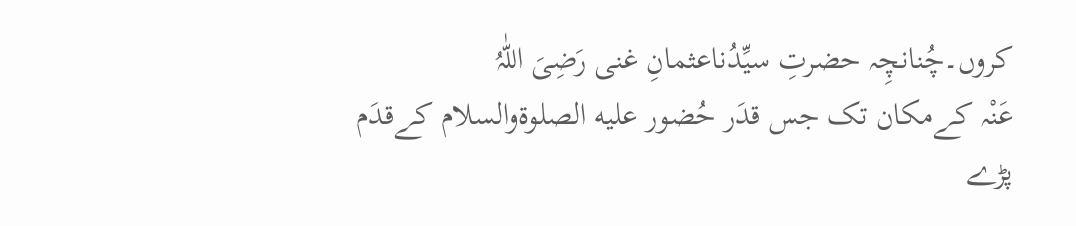کروں۔چُنانچِہ حضرتِ سیِّدُناعثمانِ غنی رَضِیَ اللّٰہُ
عَنْہ کےمکان تک جس قدَر حُضور علیه الصلوۃوالسلام کےقدَم پڑے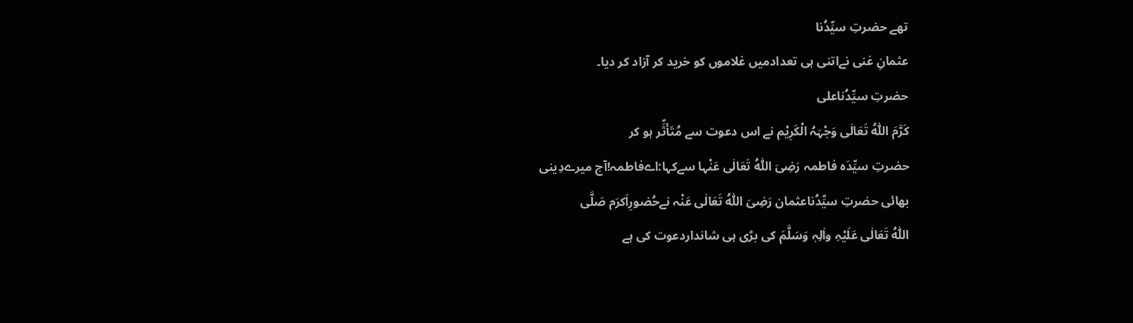تھے حضرتِ سیِّدُنا
عثمانِ غنی نےاتنی ہی تعدادمیں غلاموں کو خرید کر آزاد کر دیا۔
حضرتِ سیِّدُناعلی
کَرَّمَ اللّٰہُ تَعَالٰی وَجْہَہُ الْکَرِیْم نے اس دعوت سے مُتَأثِّر ہو کر
حضرتِ سیِّدَہ فاطمہ رَضِیَ اللّٰہُ تَعَالٰی عَنْہا سےکہا:اےفاطمہ!آج میرےدِینی
بھائی حضرتِ سیِّدُناعثمان رَضِیَ اللّٰہُ تَعَالٰی عَنْہ نےحُضورِاَکرَم صَلَّی
اللّٰہُ تَعَالٰی عَلَیْہِ واٰلِہٖ وَسَلَّمَ کی بڑی ہی شانداردعوت کی ہے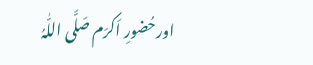اورحُضورِ اَکرَم صَلَّی اللّٰہُ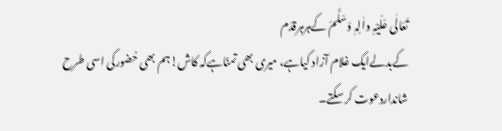تَعَالٰی عَلَیْہِ واٰلِہٖ وَسَلَّمَ کےہرہرقدَم
کےبدلےایک غلام آزاد کیاہے، میری بھی تمنّاہےکہ کاش!ہم بھی حُضورکی اسی طرح
شانداردعوت کر سکتے۔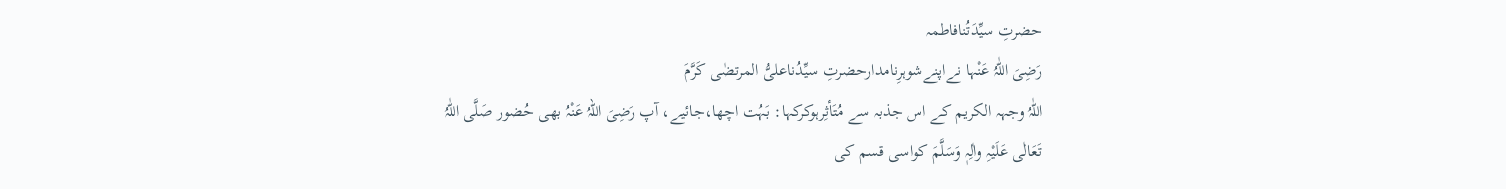حضرتِ سیِّدَتُنافاطمہ
رَضِیَ اللّٰہُ عَنْہا نےاپنےشوہرِنامدارحضرتِ سیِّدُناعلیُّ المرتضٰی کَرَّمَ
اللّٰہُ وجہہ الکریم کے اس جذبہ سے مُتَأثِرہوکرکہا: بَہُت اچھا،جائیے، آپ رَضِیَ اللہُ عَنْہُ بھی حُضور صَلَّی اللّٰہُ
تَعَالٰی عَلَیْہِ واٰلِہٖ وَسَلَّمَ کواسی قسم کی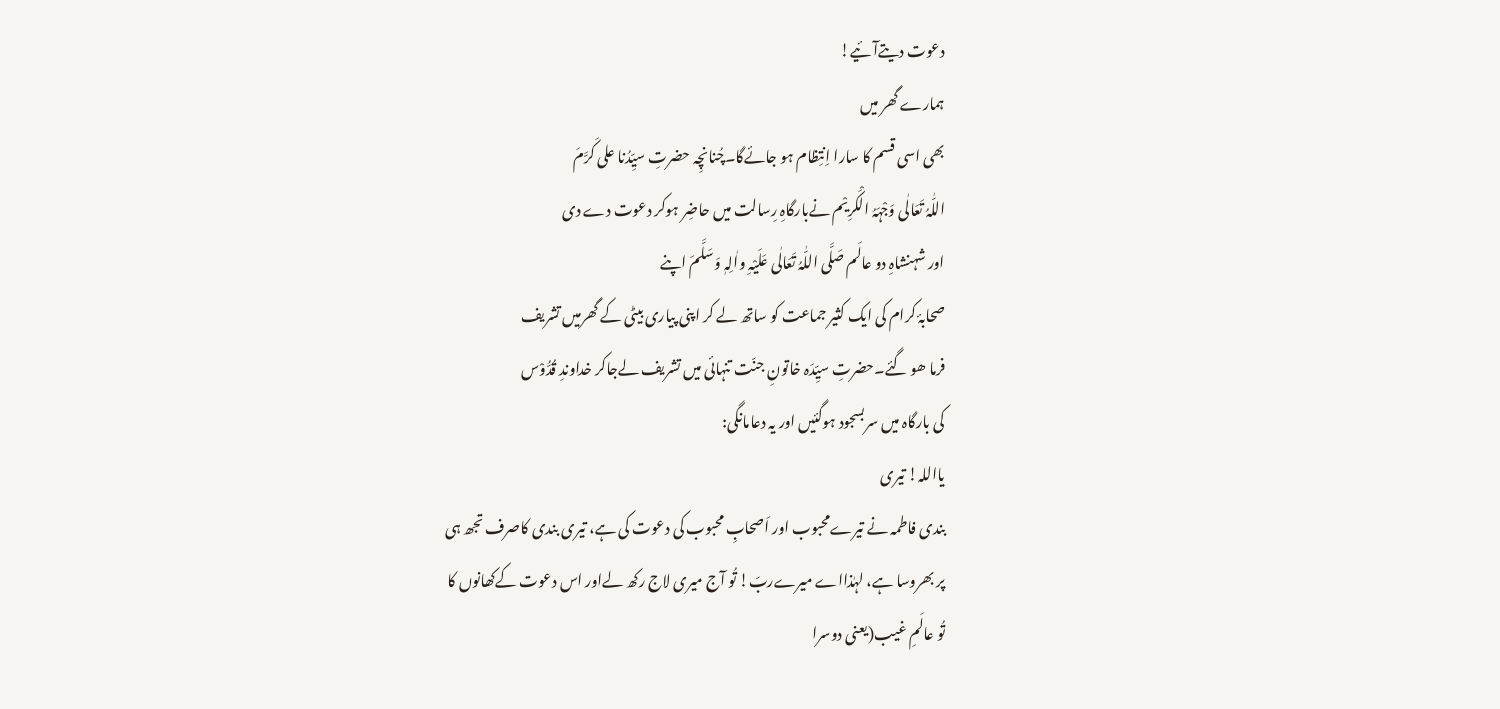دعوت دیتےآئیے!
ہمارے گھر میں
بھی اسی قسم کا سارا اِنتِظام ہو جائےگا۔چُنانچِہ حضرتِ سیِّدُنا علی کَرَّمَ
اللّٰہُ تَعَالٰی وَجْہَہُ الْکَرِیْم نےبارگاہِ رِسالت میں حاضِر ہوکر دعوت دے دی
اور شہنشاہِ دو عالَم صَلَّی اللّٰہُ تَعَالٰی عَلَیْہِ واٰلِہٖ وَسَلَّمَ اپنے
صحابۂ کرام کی ایک کثیر جماعت کو ساتھ لے کر اپنی پیاری بیٹی کے گھرمیں تشریف
فرما ھو گئے۔حضرتِ سیِّدَہ خاتونِ جنّت تنہائی میں تشریف لےجاکر خداوندِ قُدُّوْس
کی بارگاہ میں سربسجود ہوگئیں اور یہ دعامانگی:
یااللہ! تیری
بندی فاطمہ نے تیرےمحبوب اور اَصحابِ محبوب کی دعوت کی ہے، تیری بندی کاصرف تجھ ہی
پر بھروسا ہے، لہٰذااے میرےربّ! تُو آج میری لاج رکھ لےاور اس دعوت کےکھانوں کا
تُو عالَمِ غیب(یعنی دوسرا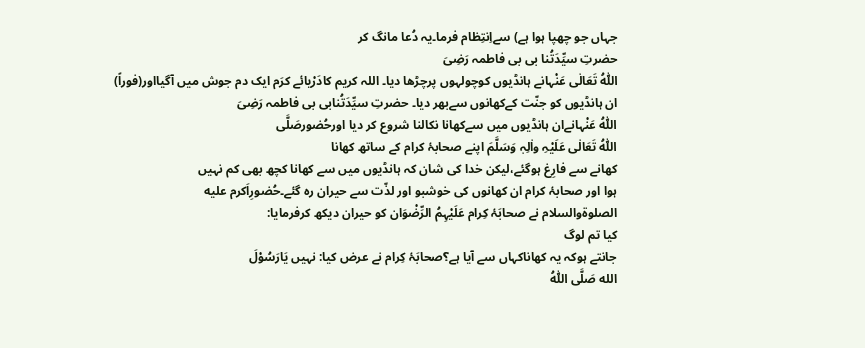جہاں جو چھپا ہوا ہے) سےاِنتِظام فرما۔یہ دُعا مانگ کر
حضرتِ سیِّدَتُنا بی بی فاطمہ رَضِیَ
اللّٰہُ تَعَالٰی عَنْہانے ہانڈیوں کوچولہوں پرچڑھا دیا۔ اللہ کریم کادَرْیائے کرَم ایک دم جوش میں آگیااور(فوراً)
ان ہانڈیوں کو جنّت کےکھانوں سےبھر دیا۔ حضرتِ سیِّدَتُنابی بی فاطمہ رَضِیَ
اللّٰہُ عَنْہانےان ہانڈیوں میں سےکھانا نکالنا شروع کر دیا اورحُضورصَلَّی
اللّٰہُ تَعَالٰی عَلَیْہِ واٰلِہٖ وَسَلَّمَ اپنے صحابۂ کرام کے ساتھ کھانا
کھانے سے فارِغ ہوگئے،لیکن خدا کی شان کہ ہانڈیوں میں سے کھانا کچھ بھی کم نہیں
ہوا اور صحابۂ کرام ان کھانوں کی خوشبو اور لذّت سے حیران رہ گئے۔حُضورِاَکرم علیه
الصلوۃوالسلام نے صحابَۂ کِرام عَلَیْہِمُ الرِّضْوَان کو حیران دیکھ کرفرمایا:
کیا تم لوگ
جانتے ہوکہ یہ کھاناکہاں سے آیا ہے؟صحابَۂ کِرام نے عرض کیا: نہیں یَارَسُوْلَ
الله صَلَّی اللّٰہُ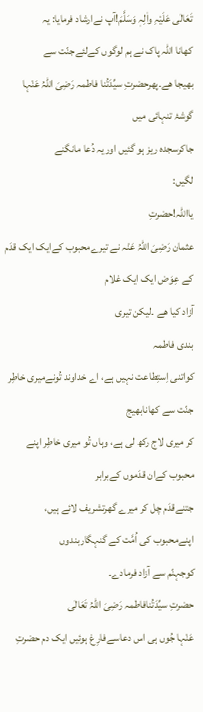تَعَالٰی عَلَیْہِ واٰلِہٖ وَسَلَّمَ!آپ نےارشاد فرمایا: یہ
کھانا اللہ پاک نے ہم لوگوں کےلئےجنّت سے
بھیجا ھے۔پھرحضرتِ سیِّدَتُنا فاطمہ رَضِیَ اللّٰہُ عَنْہا گوشۂ تنہائی میں
جاکرسجدہ ریز ہو گئیں اوریہ دُعا مانگنے
لگیں:
یااللہ!حضرتِ
عثمان رَضِیَ اللّٰہُ عَنْہ نے تیرےمحبوب کےایک ایک قدَم کے عِوَض ایک ایک غلام
آزاد کیا ھے ۔لیکن تیری
بندی فاطمہ
کواتنی اِستِطاعت نہیں ہے، اے خداوند تُونےمیری خاطِر جنّت سے کھانابھیج
کر میری لاج رکھ لی ہے، وہاں تُو میری خاطِر اپنے محبوب کےان قدَموں کےبرابر
جتنےقدَم چل کر میرے گھرتشریف لائے ہیں، اپنےمحبوب کی اُمَّت کے گنہگاربندوں
کوجہنّم سے آزاد فرمادے۔
حضرتِ سیِّدَتُنافاطمہ رَضِیَ اللّٰہُ تَعَالٰی
عَنْہا جُوں ہی اس دعاسےفارِغ ہوئیں ایک دم حضرتِ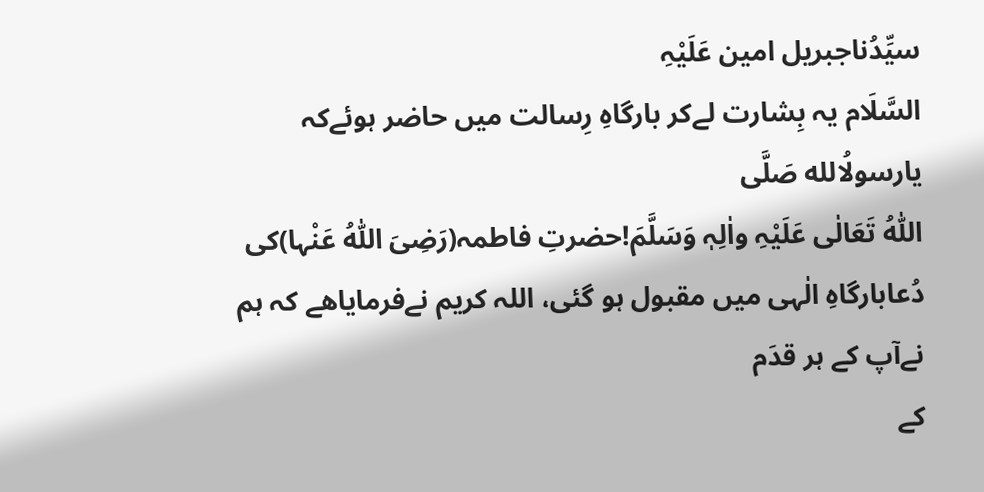سیِّدُناجبریل امین عَلَیْہِ
السَّلَام یہ بِشارت لےکر بارگاہِ رِسالت میں حاضر ہوئےکہ یارسولُالله صَلَّی
اللّٰہُ تَعَالٰی عَلَیْہِ واٰلِہٖ وَسَلَّمَ!حضرتِ فاطمہ(رَضِیَ اللّٰہُ عَنْہا)کی
دُعابارگاہِ الٰہی میں مقبول ہو گئی، اللہ کریم نےفرمایاھے کہ ہم نےآپ کے ہر قدَم
کے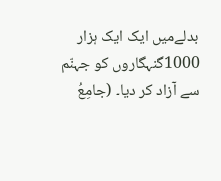بدلےمیں ایک ایک ہزار 1000گنہگاروں کو جہنّم سے آزاد کر دیا۔ (جامِعُ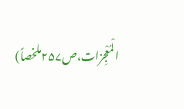الْمُعْجِزات،ص۲۵۷ملخصاً)